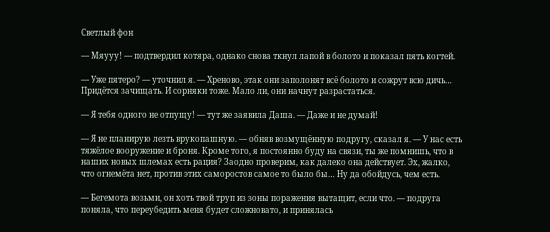Светлый фон

— Мяууу! — подтвердил котяра, однако снова ткнул лапой в болото и показал пять когтей.

— Уже пятеро? — уточнил я. — Хреново, этак они заполонят всё болото и сожрут всю дичь… Придётся зачищать. И сорняки тоже. Мало ли, они начнут разрастаться.

— Я тебя одного не отпущу! — тут же заявила Даша. — Даже и не думай!

— Я не планирую лезть врукопашную. — обняв возмущённую подругу, сказал я. — У нас есть тяжёлое вооружение и броня. Кроме того, я постоянно буду на связи, ты же помнишь, что в наших новых шлемах есть рация? Заодно проверим, как далеко она действует. Эх, жалко, что огнемёта нет, против этих саморостов самое то было бы… Ну да обойдусь, чем есть.

— Бегемота возьми, он хоть твой труп из зоны поражения вытащит, если что. — подруга поняла, что переубедить меня будет сложновато, и принялась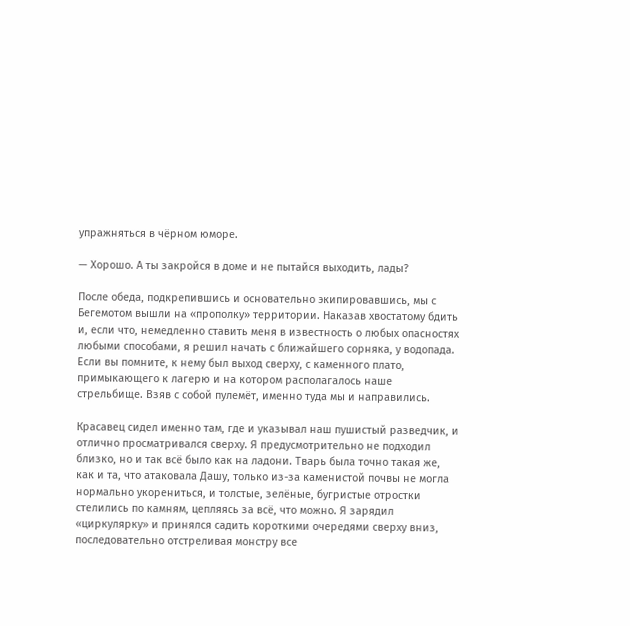упражняться в чёрном юморе.

— Хорошо. А ты закройся в доме и не пытайся выходить, лады?

После обеда, подкрепившись и основательно экипировавшись, мы с Бегемотом вышли на «прополку» территории. Наказав хвостатому бдить и, если что, немедленно ставить меня в известность о любых опасностях любыми способами, я решил начать с ближайшего сорняка, у водопада. Если вы помните, к нему был выход сверху, с каменного плато, примыкающего к лагерю и на котором располагалось наше стрельбище. Взяв с собой пулемёт, именно туда мы и направились.

Красавец сидел именно там, где и указывал наш пушистый разведчик, и отлично просматривался сверху. Я предусмотрительно не подходил близко, но и так всё было как на ладони. Тварь была точно такая же, как и та, что атаковала Дашу, только из-за каменистой почвы не могла нормально укорениться, и толстые, зелёные, бугристые отростки стелились по камням, цепляясь за всё, что можно. Я зарядил «циркулярку» и принялся садить короткими очередями сверху вниз, последовательно отстреливая монстру все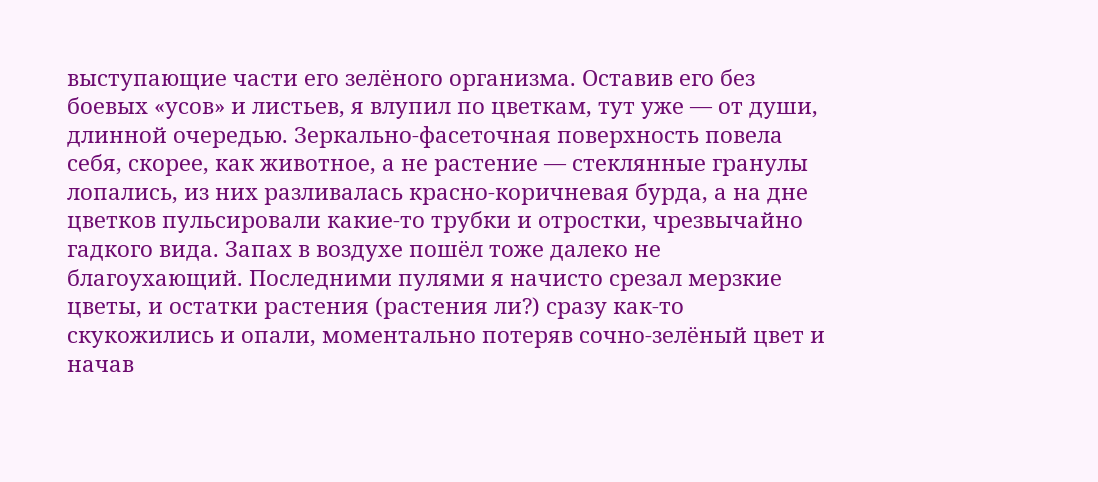выступающие части его зелёного организма. Оставив его без боевых «усов» и листьев, я влупил по цветкам, тут уже — от души, длинной очередью. Зеркально-фасеточная поверхность повела себя, скорее, как животное, а не растение — стеклянные гранулы лопались, из них разливалась красно-коричневая бурда, а на дне цветков пульсировали какие-то трубки и отростки, чрезвычайно гадкого вида. Запах в воздухе пошёл тоже далеко не благоухающий. Последними пулями я начисто срезал мерзкие цветы, и остатки растения (растения ли?) сразу как-то скукожились и опали, моментально потеряв сочно-зелёный цвет и начав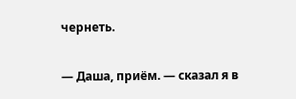чернеть.

— Даша, приём. — сказал я в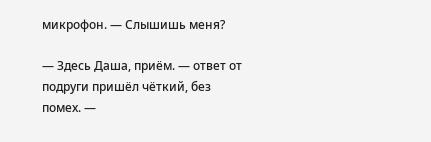микрофон. — Слышишь меня?

— Здесь Даша, приём. — ответ от подруги пришёл чёткий, без помех. —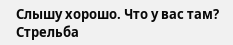Слышу хорошо. Что у вас там? Стрельба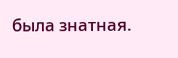была знатная.